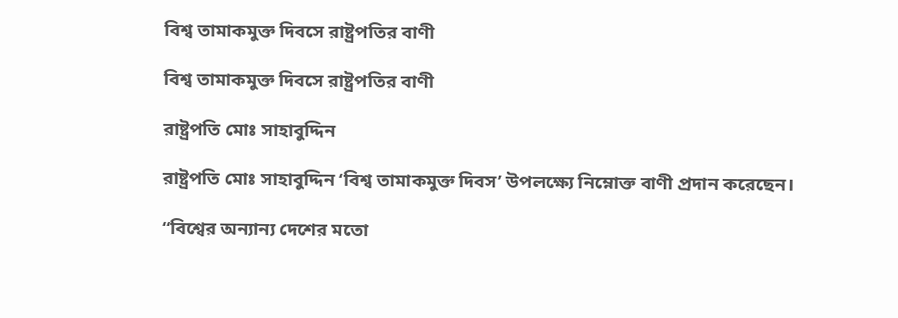বিশ্ব তামাকমুক্ত দিবসে রাষ্ট্রপতির বাণী

বিশ্ব তামাকমুক্ত দিবসে রাষ্ট্রপতির বাণী

রাষ্ট্রপতি মোঃ সাহাবুদ্দিন

রাষ্ট্রপতি মোঃ সাহাবুদ্দিন ‘বিশ্ব তামাকমুক্ত দিবস’ উপলক্ষ্যে নিম্নোক্ত বাণী প্রদান করেছেন।

“বিশ্বের অন্যান্য দেশের মতো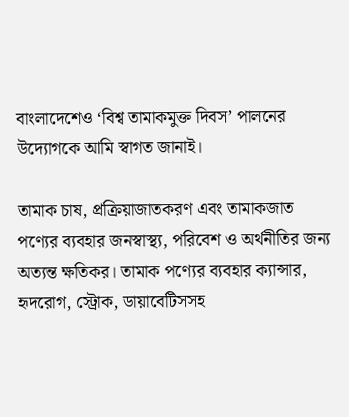বাংলাদেশেও ‘বিশ্ব তামাকমুক্ত দিবস’ পালনের উদ্যোগকে আমি স্বাগত জানাই।

তামাক চাষ, প্রক্রিয়াজাতকরণ এবং তামাকজাত পণ্যের ব্যবহার জনস্বাস্থ্য, পরিবেশ ও অর্থনীতির জন্য অত্যন্ত ক্ষতিকর। তামাক পণ্যের ব্যবহার ক্যান্সার, হৃদরোগ, স্ট্রোক, ডায়াবেটিসসহ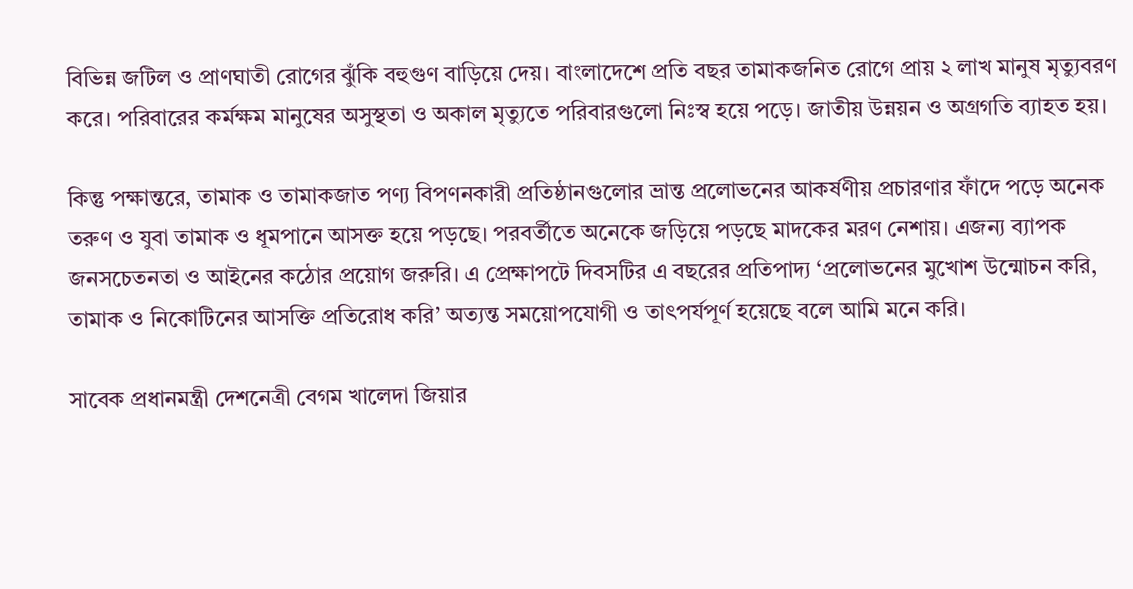বিভিন্ন জটিল ও প্রাণঘাতী রোগের ঝুঁকি বহুগুণ বাড়িয়ে দেয়। বাংলাদেশে প্রতি বছর তামাকজনিত রোগে প্রায় ২ লাখ মানুষ মৃত্যুবরণ করে। পরিবারের কর্মক্ষম মানুষের অসুস্থতা ও অকাল মৃত্যুতে পরিবারগুলো নিঃস্ব হয়ে পড়ে। জাতীয় উন্নয়ন ও অগ্রগতি ব্যাহত হয়।

কিন্তু পক্ষান্তরে, তামাক ও তামাকজাত পণ্য বিপণনকারী প্রতিষ্ঠানগুলোর ভ্রান্ত প্রলোভনের আকর্ষণীয় প্রচারণার ফাঁদে পড়ে অনেক তরুণ ও যুবা তামাক ও ধূমপানে আসক্ত হয়ে পড়ছে। পরবর্তীতে অনেকে জড়িয়ে পড়ছে মাদকের মরণ নেশায়। এজন্য ব্যাপক জনসচেতনতা ও আইনের কঠোর প্রয়োগ জরুরি। এ প্রেক্ষাপটে দিবসটির এ বছরের প্রতিপাদ্য ‘প্রলোভনের মুখোশ উন্মোচন করি, তামাক ও নিকোটিনের আসক্তি প্রতিরোধ করি’ অত্যন্ত সময়োপযোগী ও তাৎপর্যপূর্ণ হয়েছে বলে আমি মনে করি।

সাবেক প্রধানমন্ত্রী দেশনেত্রী বেগম খালেদা জিয়ার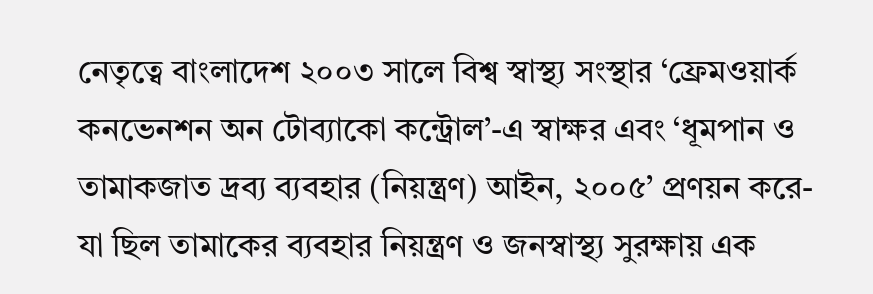নেতৃত্বে বাংলাদেশ ২০০৩ সালে বিশ্ব স্বাস্থ্য সংস্থার ‘ফ্রেমওয়ার্ক কনভেনশন অন টোব্যাকো কন্ট্রোল’-এ স্বাক্ষর এবং ‘ধূমপান ও তামাকজাত দ্রব্য ব্যবহার (নিয়ন্ত্রণ) আইন, ২০০৫’ প্রণয়ন করে-যা ছিল তামাকের ব্যবহার নিয়ন্ত্রণ ও জনস্বাস্থ্য সুরক্ষায় এক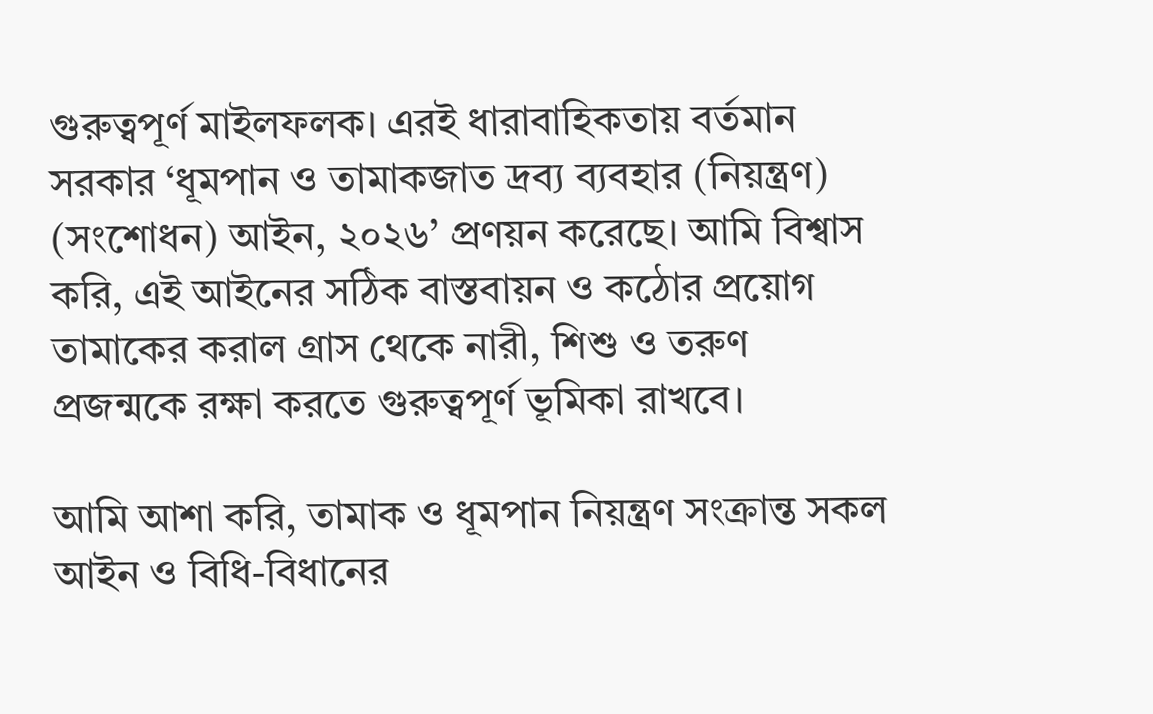গুরুত্বপূর্ণ মাইলফলক। এরই ধারাবাহিকতায় বর্তমান সরকার ‘ধূমপান ও তামাকজাত দ্রব্য ব্যবহার (নিয়ন্ত্রণ) (সংশোধন) আইন, ২০২৬’ প্রণয়ন করেছে। আমি বিশ্বাস করি, এই আইনের সঠিক বাস্তবায়ন ও কঠোর প্রয়োগ তামাকের করাল গ্রাস থেকে নারী, শিশু ও তরুণ প্রজন্মকে রক্ষা করতে গুরুত্বপূর্ণ ভূমিকা রাখবে।

আমি আশা করি, তামাক ও ধূমপান নিয়ন্ত্রণ সংক্রান্ত সকল আইন ও বিধি-বিধানের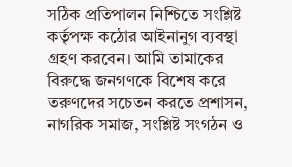সঠিক প্রতিপালন নিশ্চিতে সংশ্লিষ্ট কর্তৃপক্ষ কঠোর আইনানুগ ব্যবস্থা গ্রহণ করবেন। আমি তামাকের বিরুদ্ধে জনগণকে বিশেষ করে তরুণদের সচেতন করতে প্রশাসন, নাগরিক সমাজ, সংশ্লিষ্ট সংগঠন ও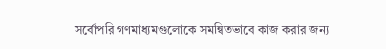সর্বোপরি গণমাধ্যমগুলোকে সমন্বিতভাবে কাজ করার জন্য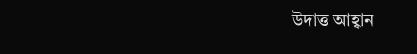উদাত্ত আহ্বান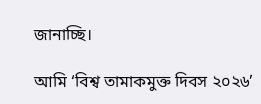জানাচ্ছি।

আমি ‘বিশ্ব তামাকমুক্ত দিবস ২০২৬’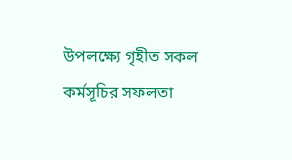উপলক্ষ্যে গৃহীত সকল কর্মসূচির সফলতা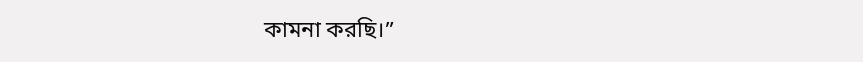কামনা করছি।”